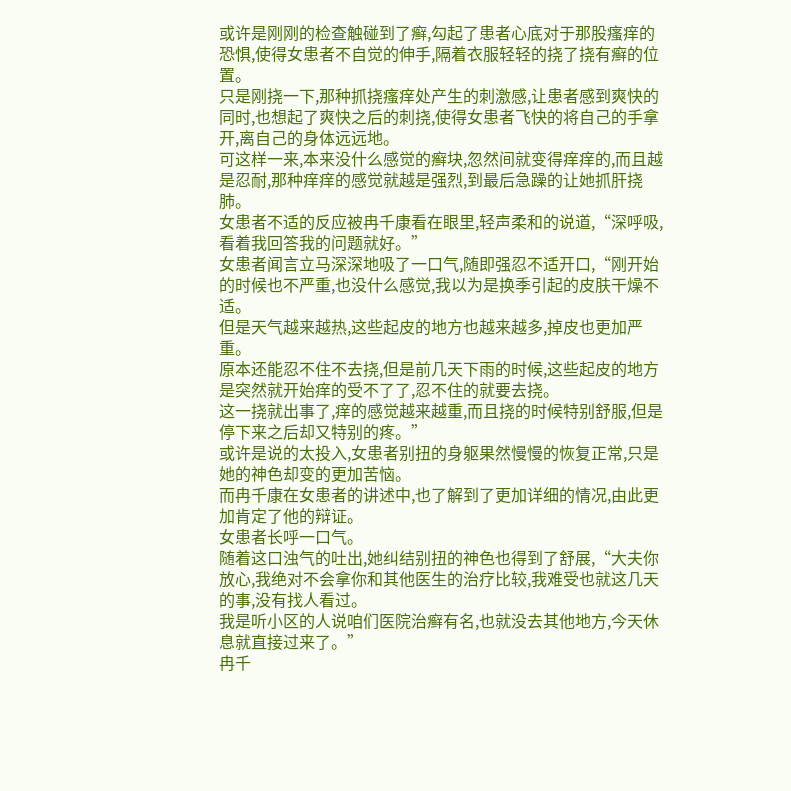或许是刚刚的检查触碰到了癣,勾起了患者心底对于那股瘙痒的恐惧,使得女患者不自觉的伸手,隔着衣服轻轻的挠了挠有癣的位置。
只是刚挠一下,那种抓挠瘙痒处产生的刺激感,让患者感到爽快的同时,也想起了爽快之后的刺挠,使得女患者飞快的将自己的手拿开,离自己的身体远远地。
可这样一来,本来没什么感觉的癣块,忽然间就变得痒痒的,而且越是忍耐,那种痒痒的感觉就越是强烈,到最后急躁的让她抓肝挠肺。
女患者不适的反应被冉千康看在眼里,轻声柔和的说道,“深呼吸,看着我回答我的问题就好。”
女患者闻言立马深深地吸了一口气,随即强忍不适开口,“刚开始的时候也不严重,也没什么感觉,我以为是换季引起的皮肤干燥不适。
但是天气越来越热,这些起皮的地方也越来越多,掉皮也更加严重。
原本还能忍不住不去挠,但是前几天下雨的时候,这些起皮的地方是突然就开始痒的受不了了,忍不住的就要去挠。
这一挠就出事了,痒的感觉越来越重,而且挠的时候特别舒服,但是停下来之后却又特别的疼。”
或许是说的太投入,女患者别扭的身躯果然慢慢的恢复正常,只是她的神色却变的更加苦恼。
而冉千康在女患者的讲述中,也了解到了更加详细的情况,由此更加肯定了他的辩证。
女患者长呼一口气。
随着这口浊气的吐出,她纠结别扭的神色也得到了舒展,“大夫你放心,我绝对不会拿你和其他医生的治疗比较,我难受也就这几天的事,没有找人看过。
我是听小区的人说咱们医院治癣有名,也就没去其他地方,今天休息就直接过来了。”
冉千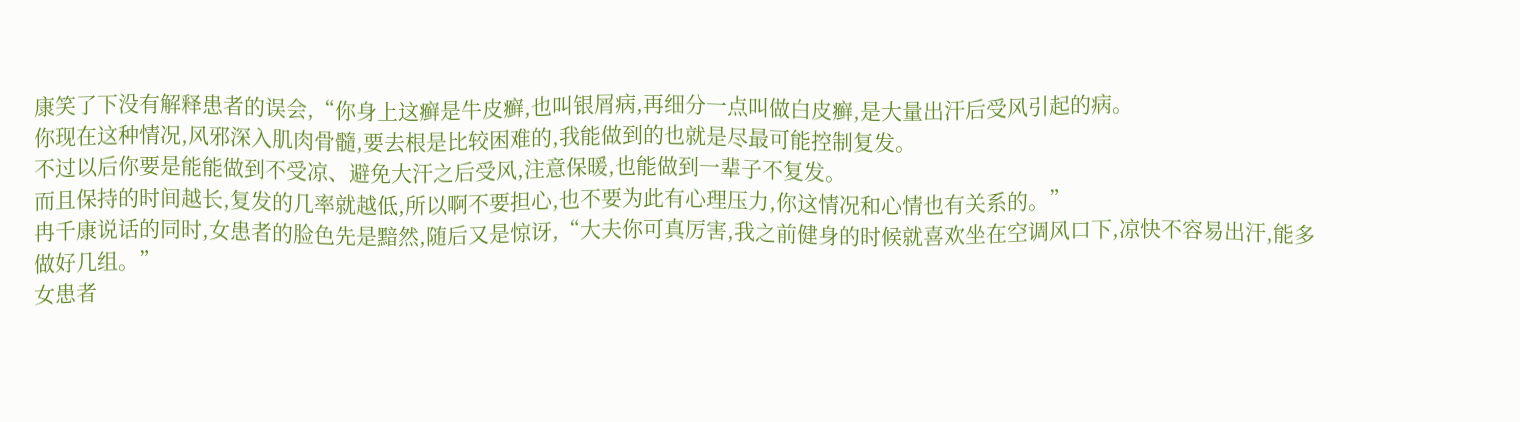康笑了下没有解释患者的误会,“你身上这癣是牛皮癣,也叫银屑病,再细分一点叫做白皮癣,是大量出汗后受风引起的病。
你现在这种情况,风邪深入肌肉骨髓,要去根是比较困难的,我能做到的也就是尽最可能控制复发。
不过以后你要是能能做到不受凉、避免大汗之后受风,注意保暖,也能做到一辈子不复发。
而且保持的时间越长,复发的几率就越低,所以啊不要担心,也不要为此有心理压力,你这情况和心情也有关系的。”
冉千康说话的同时,女患者的脸色先是黯然,随后又是惊讶,“大夫你可真厉害,我之前健身的时候就喜欢坐在空调风口下,凉快不容易出汗,能多做好几组。”
女患者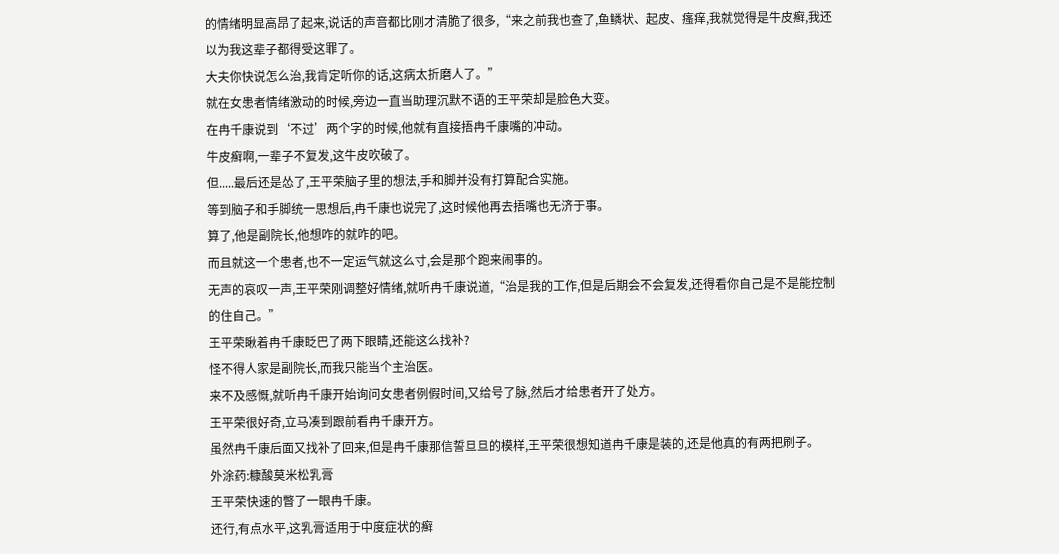的情绪明显高昂了起来,说话的声音都比刚才清脆了很多,“来之前我也查了,鱼鳞状、起皮、瘙痒,我就觉得是牛皮癣,我还以为我这辈子都得受这罪了。
大夫你快说怎么治,我肯定听你的话,这病太折磨人了。”
就在女患者情绪激动的时候,旁边一直当助理沉默不语的王平荣却是脸色大变。
在冉千康说到‘不过’两个字的时候,他就有直接捂冉千康嘴的冲动。
牛皮癣啊,一辈子不复发,这牛皮吹破了。
但.....最后还是怂了,王平荣脑子里的想法,手和脚并没有打算配合实施。
等到脑子和手脚统一思想后,冉千康也说完了,这时候他再去捂嘴也无济于事。
算了,他是副院长,他想咋的就咋的吧。
而且就这一个患者,也不一定运气就这么寸,会是那个跑来闹事的。
无声的哀叹一声,王平荣刚调整好情绪,就听冉千康说道,“治是我的工作,但是后期会不会复发,还得看你自己是不是能控制的住自己。”
王平荣瞅着冉千康眨巴了两下眼睛,还能这么找补?
怪不得人家是副院长,而我只能当个主治医。
来不及感慨,就听冉千康开始询问女患者例假时间,又给号了脉,然后才给患者开了处方。
王平荣很好奇,立马凑到跟前看冉千康开方。
虽然冉千康后面又找补了回来,但是冉千康那信誓旦旦的模样,王平荣很想知道冉千康是装的,还是他真的有两把刷子。
外涂药:糠酸莫米松乳膏
王平荣快速的瞥了一眼冉千康。
还行,有点水平,这乳膏适用于中度症状的癣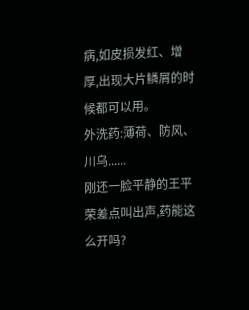病,如皮损发红、增厚,出现大片鳞屑的时候都可以用。
外洗药:薄荷、防风、川乌......
刚还一脸平静的王平荣差点叫出声,药能这么开吗?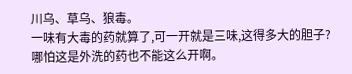川乌、草乌、狼毒。
一味有大毒的药就算了,可一开就是三味,这得多大的胆子?
哪怕这是外洗的药也不能这么开啊。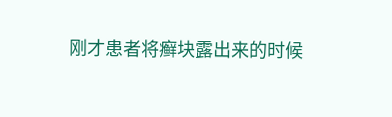刚才患者将癣块露出来的时候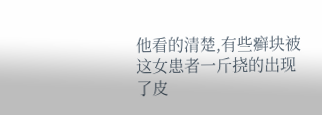他看的清楚,有些癣块被这女患者一斤挠的出现了皮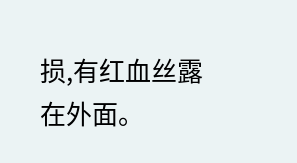损,有红血丝露在外面。